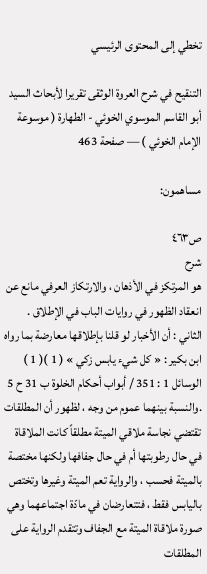تخطي إلى المحتوى الرئيسي

التنقيح في شرح العروة الوثقى تقريرا لأبحاث السيد أبو القاسم الموسوي الخوئي - الطهارة ( موسوعة الإمام الخوئي ) — صفحة 463

مساهمون:

ص٤٦٣
شرح
هو المرتكز في الأذهان ، والارتكاز العرفي مانع عن انعقاد الظهور في روايات الباب في الإطلاق . الثاني : أن الأخبار لو قلنا بإطلاقها معارضة بما رواه ابن بكير : « كل شيء يابس زكي » ( 1 )( 1 ) الوسائل 1 : 351 / أبواب أحكام الخلوة ب 31 ح 5 .والنسبة بينهما عموم من وجه ، لظهور أن المطلقات تقتضي نجاسة ملاقي الميتة مطلقاً كانت الملاقاة في حال رطوبتها أم في حال جفافها ولكنها مختصة بالميتة فحسب ، والرواية تعم الميتة وغيرها وتختص باليابس فقط ، فتتعارضان في مادّة اجتماعهما وهي صورة ملاقاة الميتة مع الجفاف وتتقدم الرواية على المطلقات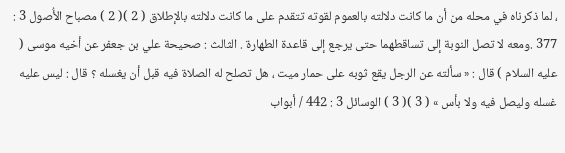، لما ذكرناه في محله من أن ما كانت دلالته بالعموم لقوته تتقدم على ما كانت دلالته بالإطلاق ( 2 )( 2 ) مصباح الأُصول 3 : 377 .ومعه لا تصل النوبة إلى تساقطهما حتى يرجع إلى قاعدة الطهارة . الثالث : صحيحة علي بن جعفر عن أخيه موسى ( عليه السلام ) قال : « سألته عن الرجل يقع ثوبه على حمار ميت ، هل تصلح له الصلاة فيه قبل أن يغسله ؟ قال : ليس عليه غسله وليصل فيه ولا بأس » ( 3 )( 3 ) الوسائل 3 : 442 / أبواب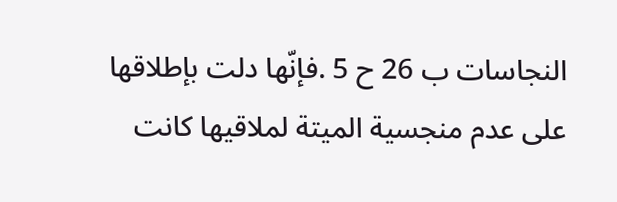النجاسات ب 26 ح 5 .فإنّها دلت بإطلاقها على عدم منجسية الميتة لملاقيها كانت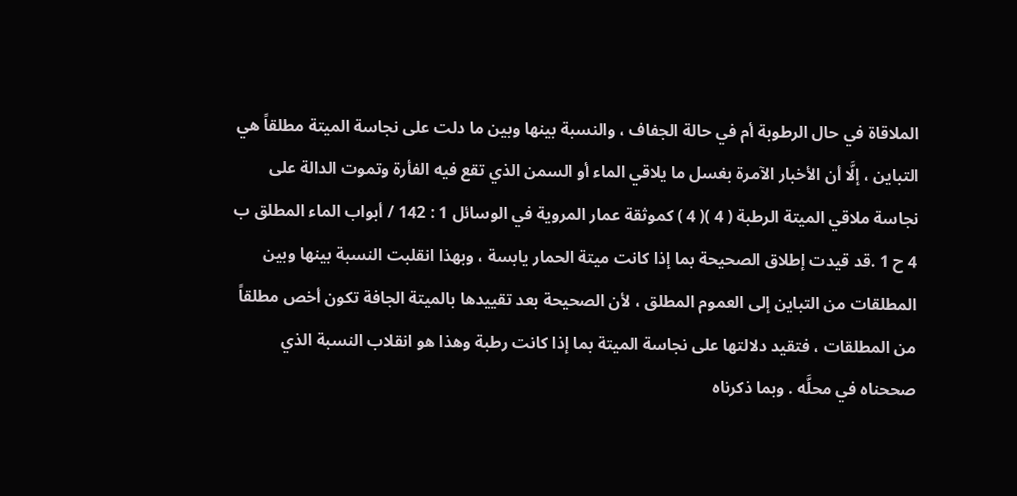الملاقاة في حال الرطوبة أم في حالة الجفاف ، والنسبة بينها وبين ما دلت على نجاسة الميتة مطلقاً هي التباين ، إلَّا أن الأخبار الآمرة بغسل ما يلاقي الماء أو السمن الذي تقع فيه الفأرة وتموت الدالة على نجاسة ملاقي الميتة الرطبة ( 4 )( 4 ) كموثقة عمار المروية في الوسائل 1 : 142 / أبواب الماء المطلق ب 4 ح 1 .قد قيدت إطلاق الصحيحة بما إذا كانت ميتة الحمار يابسة ، وبهذا انقلبت النسبة بينها وبين المطلقات من التباين إلى العموم المطلق ، لأن الصحيحة بعد تقييدها بالميتة الجافة تكون أخص مطلقاً من المطلقات ، فتقيد دلالتها على نجاسة الميتة بما إذا كانت رطبة وهذا هو انقلاب النسبة الذي صححناه في محلَّه . وبما ذكرناه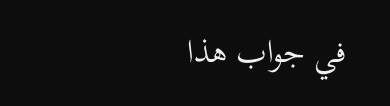في جواب هذا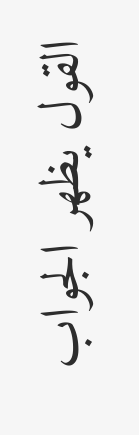القول يظهر الجواب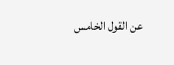عن القول الخامس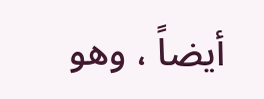أيضاً ، وهو